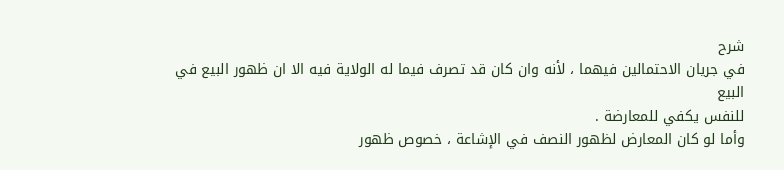شرح
في جريان الاحتمالين فيهما ، لأنه وان كان قد تصرف فيما له الولاية فيه الا ان ظهور البيع في البيع
للنفس يكفي للمعارضة .
وأما لو كان المعارض لظهور النصف في الإشاعة ، خصوص ظهور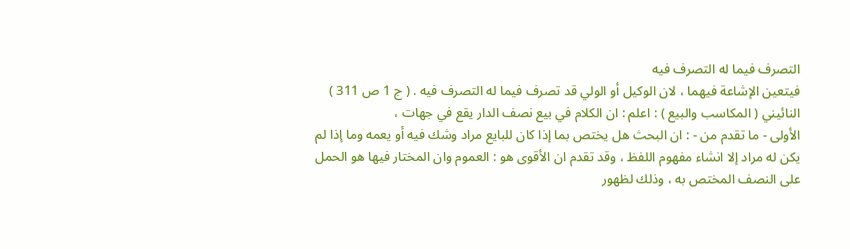التصرف فيما له التصرف فيه
فيتعين الإشاعة فيهما ، لان الوكيل أو الولي قد تصرف فيما له التصرف فيه . ( ج 1 ص 311 )
النائيني ( المكاسب والبيع ) : اعلم : ان الكلام في بيع نصف الدار يقع في جهات ،
الأولى - ما تقدم من - : ان البحث هل يختص بما إذا كان للبايع مراد وشك فيه أو يعمه وما إذا لم
يكن له مراد إلا انشاء مفهوم اللفظ ، وقد تقدم ان الأقوى هو : العموم وان المختار فيها هو الحمل
على النصف المختص به ، وذلك لظهور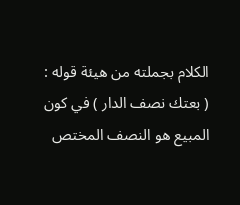الكلام بجملته من هيئة قوله : ( بعتك نصف الدار ) في كون
المبيع هو النصف المختص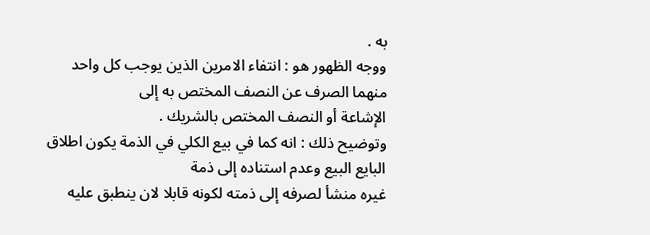به .
ووجه الظهور هو : انتفاء الامرين الذين يوجب كل واحد منهما الصرف عن النصف المختص به إلى
الإشاعة أو النصف المختص بالشريك .
وتوضيح ذلك : انه كما في بيع الكلي في الذمة يكون اطلاق البايع البيع وعدم استناده إلى ذمة
غيره منشأ لصرفه إلى ذمته لكونه قابلا لان ينطبق عليه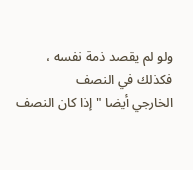ولو لم يقصد ذمة نفسه ، فكذلك في النصف
الخارجي أيضا " إذا كان النصف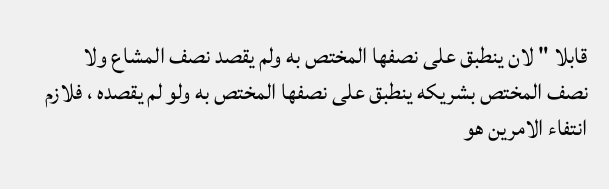قابلا " لان ينطبق على نصفها المختص به ولم يقصد نصف المشاع ولا
نصف المختص بشريكه ينطبق على نصفها المختص به ولو لم يقصده ، فلازم انتفاء الامرين هو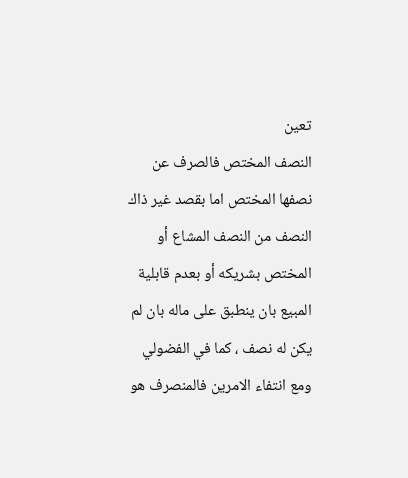تعين
النصف المختص فالصرف عن نصفها المختص اما بقصد غير ذاك النصف من النصف المشاع أو
المختص بشريكه أو بعدم قابلية المبيع بان ينطبق على ماله بان لم يكن له نصف ، كما في الفضولي
ومع انتفاء الامرين فالمنصرف هو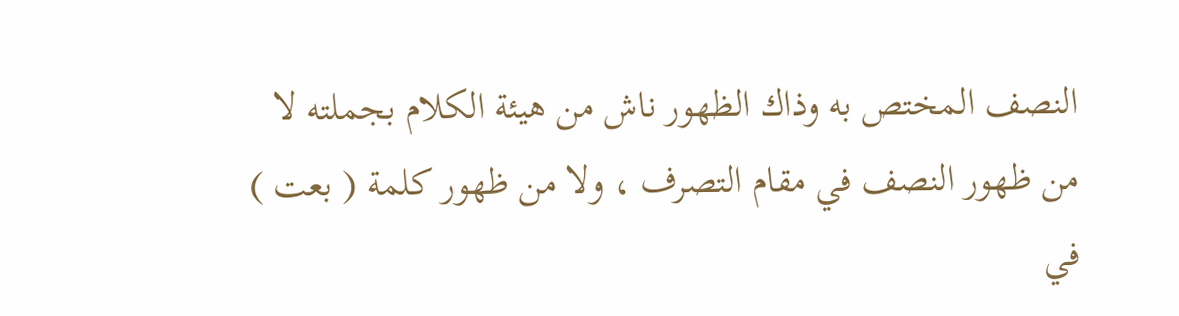النصف المختص به وذاك الظهور ناش من هيئة الكلام بجملته لا
من ظهور النصف في مقام التصرف ، ولا من ظهور كلمة ( بعت ) في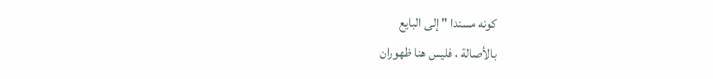كونه مسندا " إلى البايع
بالأصالة ، فليس هنا ظهوران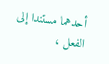أحدهما مستندا إلى الفعل ،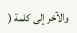والآخر إلى كلمة (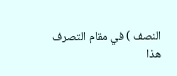النصف ) في مقام التصرف
هذا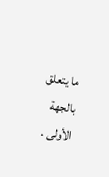ما يتعلق بالجهة الأولى .